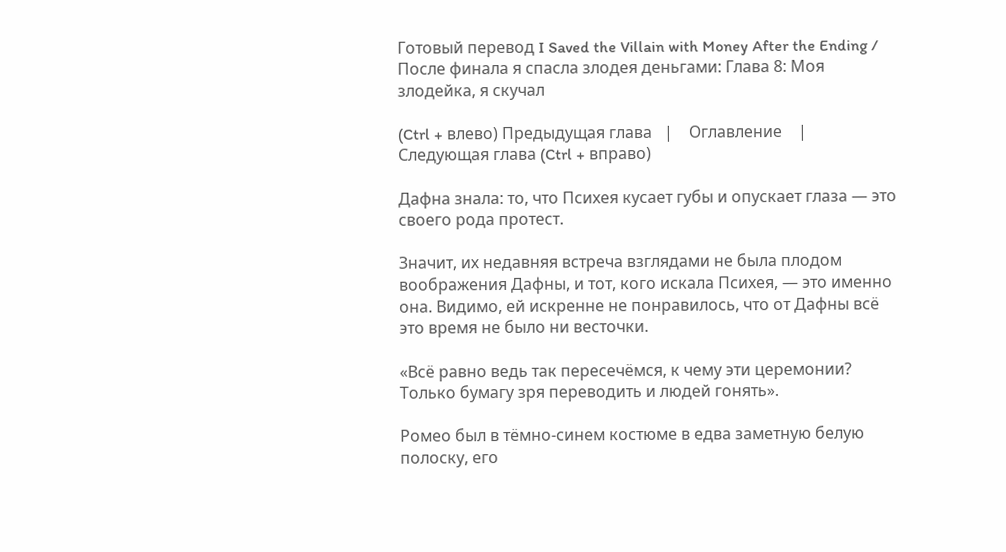Готовый перевод I Saved the Villain with Money After the Ending / После финала я спасла злодея деньгами: Глава 8: Моя злодейка, я скучал

(Ctrl + влево) Предыдущая глава   |    Оглавление    |   Следующая глава (Ctrl + вправо)

Дафна знала: то, что Психея кусает губы и опускает глаза — это своего рода протест.

Значит, их недавняя встреча взглядами не была плодом воображения Дафны, и тот, кого искала Психея, — это именно она. Видимо, ей искренне не понравилось, что от Дафны всё это время не было ни весточки.

«Всё равно ведь так пересечёмся, к чему эти церемонии? Только бумагу зря переводить и людей гонять».

Ромео был в тёмно-синем костюме в едва заметную белую полоску, его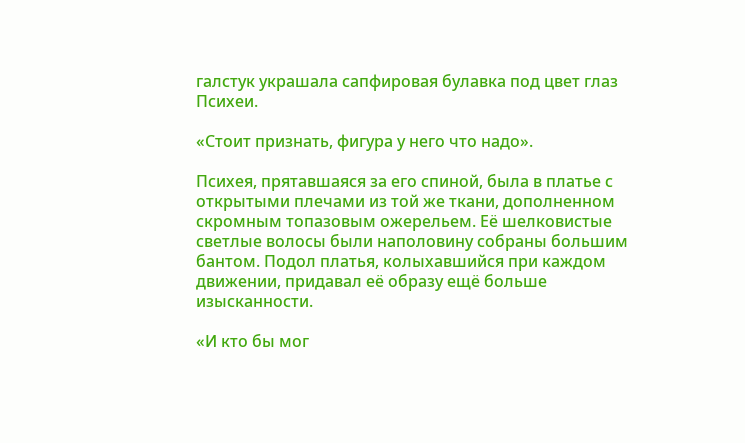галстук украшала сапфировая булавка под цвет глаз Психеи.

«Стоит признать, фигура у него что надо».

Психея, прятавшаяся за его спиной, была в платье с открытыми плечами из той же ткани, дополненном скромным топазовым ожерельем. Её шелковистые светлые волосы были наполовину собраны большим бантом. Подол платья, колыхавшийся при каждом движении, придавал её образу ещё больше изысканности.

«И кто бы мог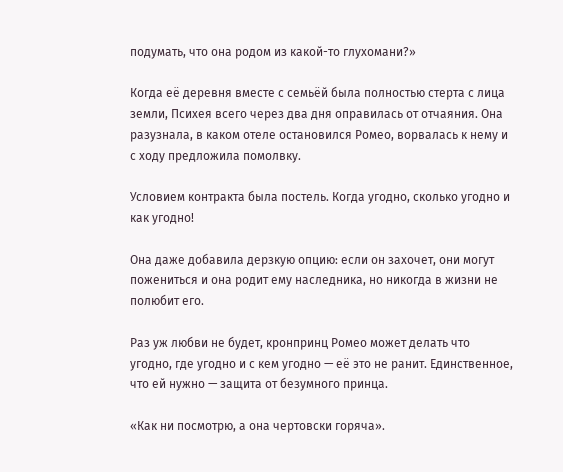подумать, что она родом из какой-то глухомани?»

Когда её деревня вместе с семьёй была полностью стерта с лица земли, Психея всего через два дня оправилась от отчаяния. Она разузнала, в каком отеле остановился Ромео, ворвалась к нему и с ходу предложила помолвку.

Условием контракта была постель. Когда угодно, сколько угодно и как угодно!

Она даже добавила дерзкую опцию: если он захочет, они могут пожениться и она родит ему наследника, но никогда в жизни не полюбит его.

Раз уж любви не будет, кронпринц Ромео может делать что угодно, где угодно и с кем угодно — её это не ранит. Единственное, что ей нужно — защита от безумного принца.

«Как ни посмотрю, а она чертовски горяча».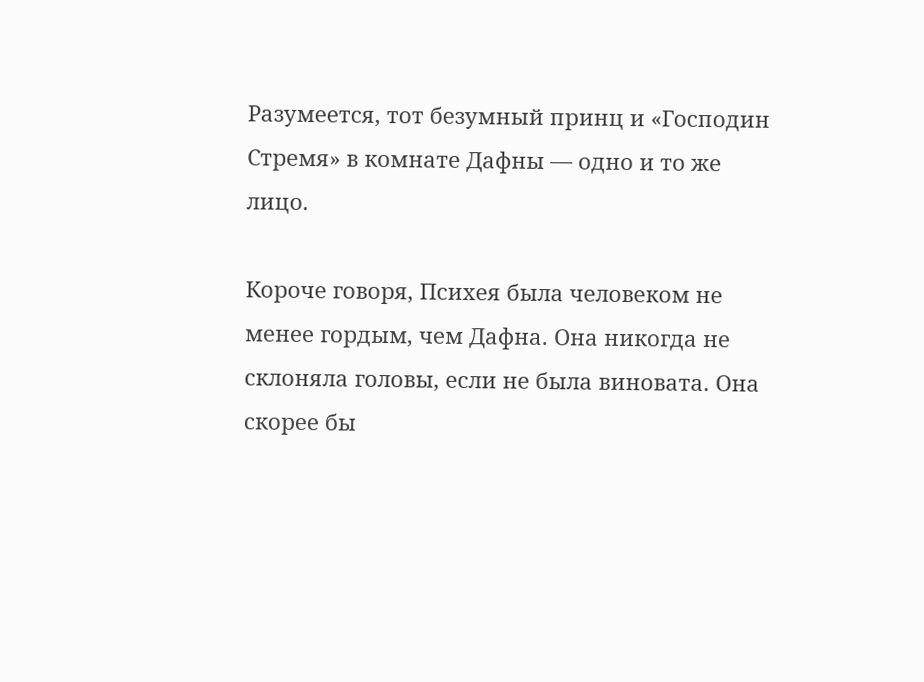Разумеется, тот безумный принц и «Господин Стремя» в комнате Дафны — одно и то же лицо.

Короче говоря, Психея была человеком не менее гордым, чем Дафна. Она никогда не склоняла головы, если не была виновата. Она скорее бы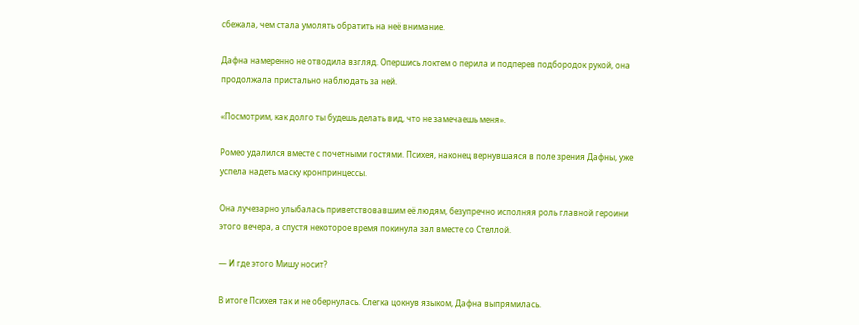сбежала, чем стала умолять обратить на неё внимание.

Дафна намеренно не отводила взгляд. Опершись локтем о перила и подперев подбородок рукой, она продолжала пристально наблюдать за ней.

«Посмотрим, как долго ты будешь делать вид, что не замечаешь меня».

Ромео удалился вместе с почетными гостями. Психея, наконец вернувшаяся в поле зрения Дафны, уже успела надеть маску кронпринцессы.

Она лучезарно улыбалась приветствовавшим её людям, безупречно исполняя роль главной героини этого вечера, а спустя некоторое время покинула зал вместе со Стеллой.

— И где этого Мишу носит?

В итоге Психея так и не обернулась. Слегка цокнув языком, Дафна выпрямилась.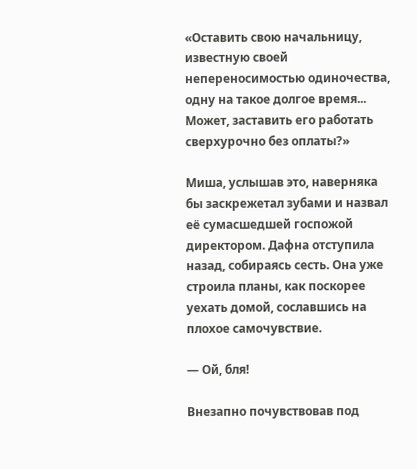«Оставить свою начальницу, известную своей непереносимостью одиночества, одну на такое долгое время... Может, заставить его работать сверхурочно без оплаты?»

Миша, услышав это, наверняка бы заскрежетал зубами и назвал её сумасшедшей госпожой директором. Дафна отступила назад, собираясь сесть. Она уже строила планы, как поскорее уехать домой, сославшись на плохое самочувствие.

— Ой, бля!

Внезапно почувствовав под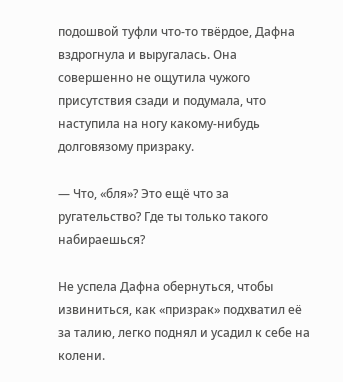подошвой туфли что-то твёрдое, Дафна вздрогнула и выругалась. Она совершенно не ощутила чужого присутствия сзади и подумала, что наступила на ногу какому-нибудь долговязому призраку.

— Что, «бля»? Это ещё что за ругательство? Где ты только такого набираешься?

Не успела Дафна обернуться, чтобы извиниться, как «призрак» подхватил её за талию, легко поднял и усадил к себе на колени.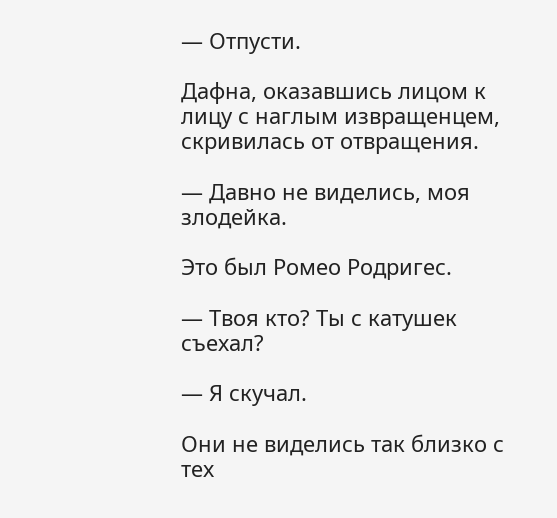— Отпусти.

Дафна, оказавшись лицом к лицу с наглым извращенцем, скривилась от отвращения.

— Давно не виделись, моя злодейка.

Это был Ромео Родригес.

— Твоя кто? Ты с катушек съехал?

— Я скучал.

Они не виделись так близко с тех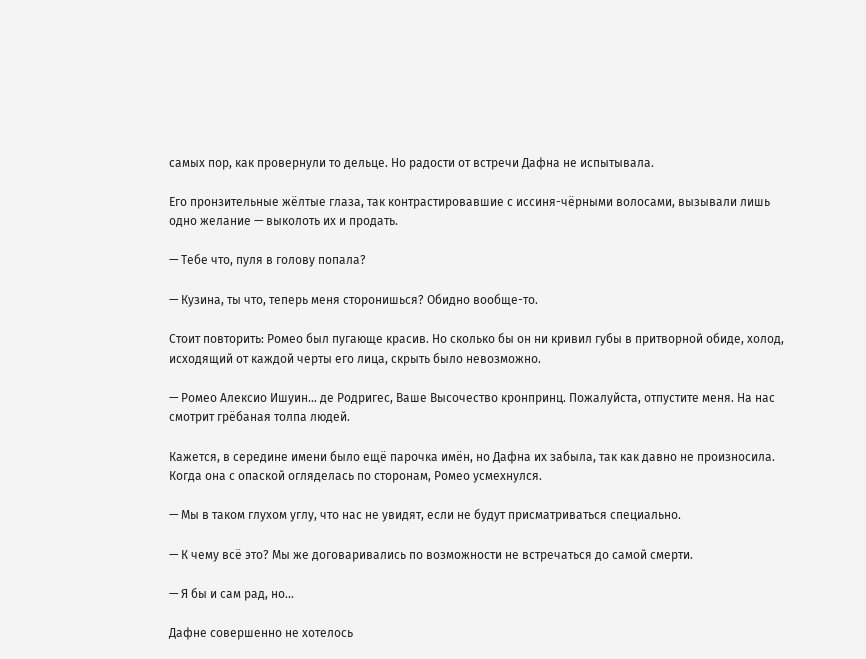самых пор, как провернули то дельце. Но радости от встречи Дафна не испытывала.

Его пронзительные жёлтые глаза, так контрастировавшие с иссиня-чёрными волосами, вызывали лишь одно желание — выколоть их и продать.

— Тебе что, пуля в голову попала?

— Кузина, ты что, теперь меня сторонишься? Обидно вообще-то.

Стоит повторить: Ромео был пугающе красив. Но сколько бы он ни кривил губы в притворной обиде, холод, исходящий от каждой черты его лица, скрыть было невозможно.

— Ромео Алексио Ишуин... де Родригес, Ваше Высочество кронпринц. Пожалуйста, отпустите меня. На нас смотрит грёбаная толпа людей.

Кажется, в середине имени было ещё парочка имён, но Дафна их забыла, так как давно не произносила. Когда она с опаской огляделась по сторонам, Ромео усмехнулся.

— Мы в таком глухом углу, что нас не увидят, если не будут присматриваться специально.

— К чему всё это? Мы же договаривались по возможности не встречаться до самой смерти.

— Я бы и сам рад, но...

Дафне совершенно не хотелось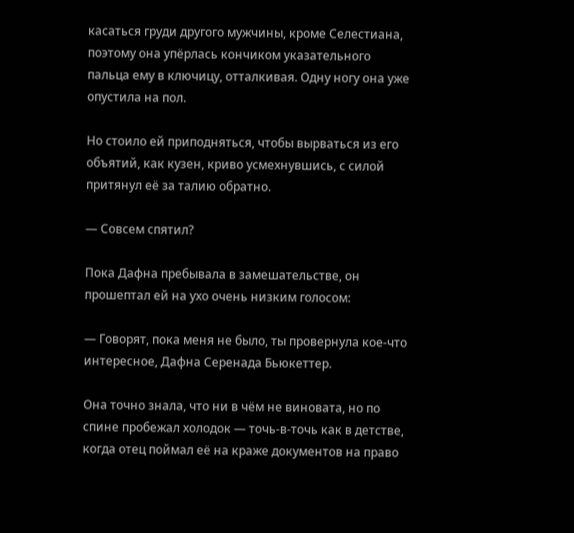касаться груди другого мужчины, кроме Селестиана, поэтому она упёрлась кончиком указательного пальца ему в ключицу, отталкивая. Одну ногу она уже опустила на пол.

Но стоило ей приподняться, чтобы вырваться из его объятий, как кузен, криво усмехнувшись, с силой притянул её за талию обратно.

— Совсем спятил?

Пока Дафна пребывала в замешательстве, он прошептал ей на ухо очень низким голосом:

— Говорят, пока меня не было, ты провернула кое-что интересное, Дафна Серенада Бьюкеттер.

Она точно знала, что ни в чём не виновата, но по спине пробежал холодок — точь-в-точь как в детстве, когда отец поймал её на краже документов на право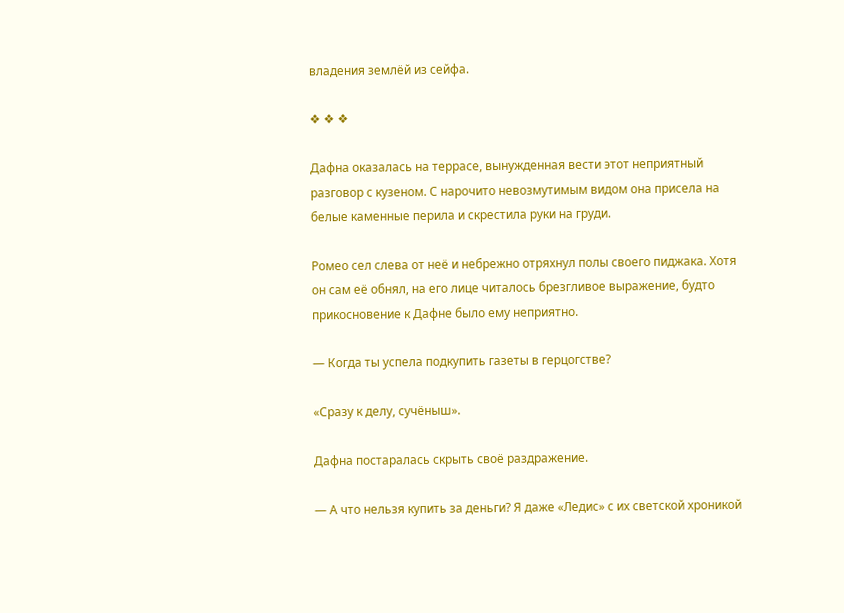владения землёй из сейфа.

❖ ❖ ❖

Дафна оказалась на террасе, вынужденная вести этот неприятный разговор с кузеном. С нарочито невозмутимым видом она присела на белые каменные перила и скрестила руки на груди.

Ромео сел слева от неё и небрежно отряхнул полы своего пиджака. Хотя он сам её обнял, на его лице читалось брезгливое выражение, будто прикосновение к Дафне было ему неприятно.

— Когда ты успела подкупить газеты в герцогстве?

«Сразу к делу, сучёныш».

Дафна постаралась скрыть своё раздражение.

— А что нельзя купить за деньги? Я даже «Ледис» с их светской хроникой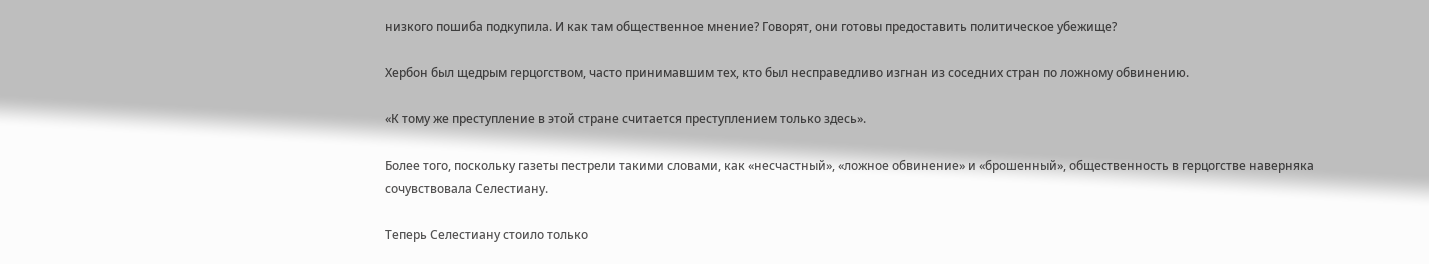низкого пошиба подкупила. И как там общественное мнение? Говорят, они готовы предоставить политическое убежище?

Хербон был щедрым герцогством, часто принимавшим тех, кто был несправедливо изгнан из соседних стран по ложному обвинению.

«К тому же преступление в этой стране считается преступлением только здесь».

Более того, поскольку газеты пестрели такими словами, как «несчастный», «ложное обвинение» и «брошенный», общественность в герцогстве наверняка сочувствовала Селестиану.

Теперь Селестиану стоило только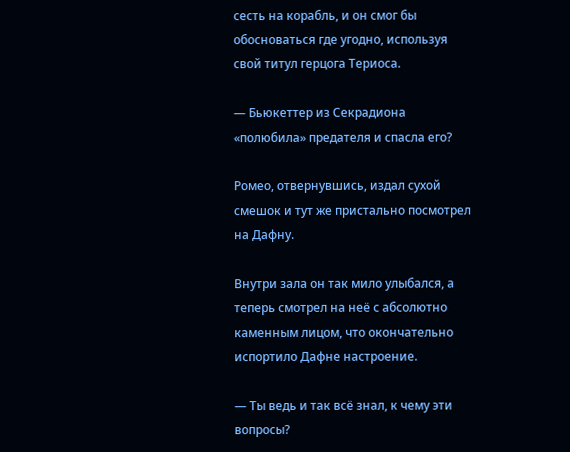сесть на корабль, и он смог бы обосноваться где угодно, используя свой титул герцога Териоса.

— Бьюкеттер из Секрадиона «полюбила» предателя и спасла его?

Ромео, отвернувшись, издал сухой смешок и тут же пристально посмотрел на Дафну.

Внутри зала он так мило улыбался, а теперь смотрел на неё с абсолютно каменным лицом, что окончательно испортило Дафне настроение.

— Ты ведь и так всё знал, к чему эти вопросы?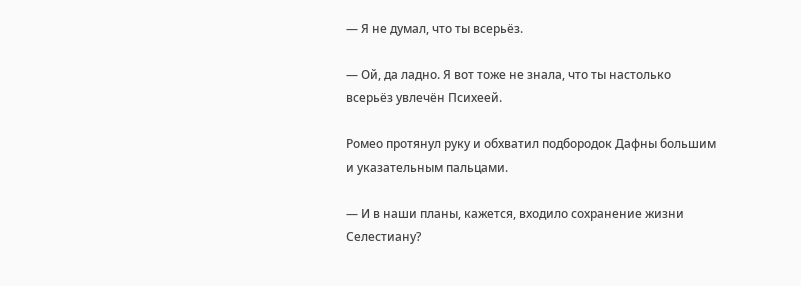— Я не думал, что ты всерьёз.

— Ой, да ладно. Я вот тоже не знала, что ты настолько всерьёз увлечён Психеей.

Ромео протянул руку и обхватил подбородок Дафны большим и указательным пальцами.

— И в наши планы, кажется, входило сохранение жизни Селестиану?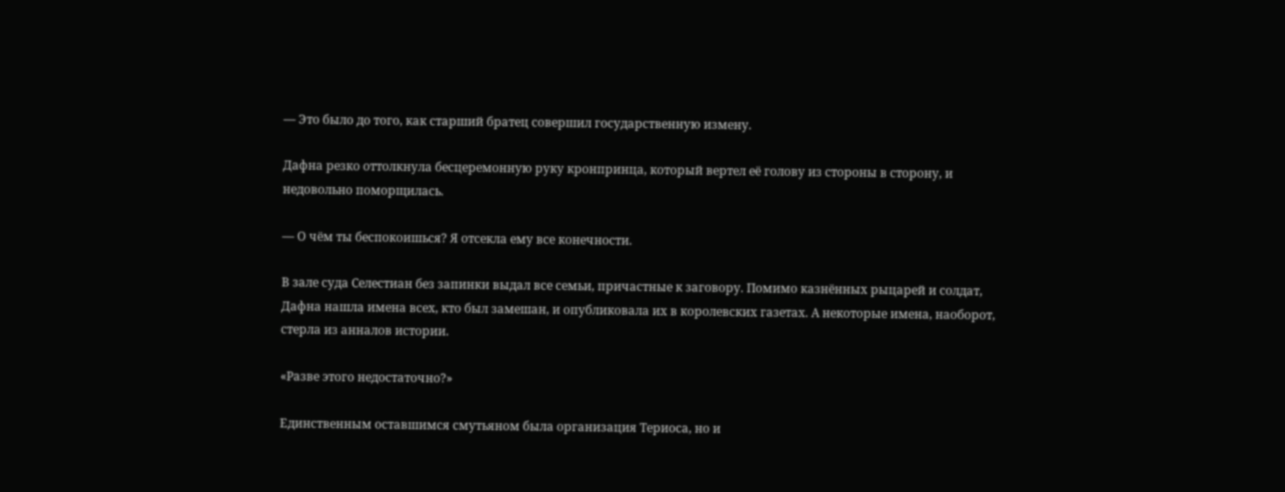— Это было до того, как старший братец совершил государственную измену.

Дафна резко оттолкнула бесцеремонную руку кронпринца, который вертел её голову из стороны в сторону, и недовольно поморщилась.

— О чём ты беспокоишься? Я отсекла ему все конечности.

В зале суда Селестиан без запинки выдал все семьи, причастные к заговору. Помимо казнённых рыцарей и солдат, Дафна нашла имена всех, кто был замешан, и опубликовала их в королевских газетах. А некоторые имена, наоборот, стерла из анналов истории.

«Разве этого недостаточно?»

Единственным оставшимся смутьяном была организация Териоса, но и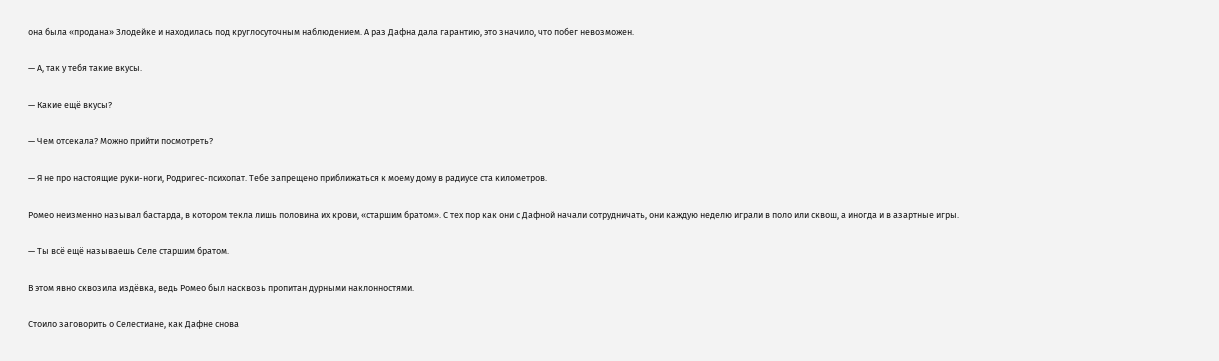она была «продана» Злодейке и находилась под круглосуточным наблюдением. А раз Дафна дала гарантию, это значило, что побег невозможен.

— А, так у тебя такие вкусы.

— Какие ещё вкусы?

— Чем отсекала? Можно прийти посмотреть?

— Я не про настоящие руки-ноги, Родригес-психопат. Тебе запрещено приближаться к моему дому в радиусе ста километров.

Ромео неизменно называл бастарда, в котором текла лишь половина их крови, «старшим братом». С тех пор как они с Дафной начали сотрудничать, они каждую неделю играли в поло или сквош, а иногда и в азартные игры.

— Ты всё ещё называешь Селе старшим братом.

В этом явно сквозила издёвка, ведь Ромео был насквозь пропитан дурными наклонностями.

Стоило заговорить о Селестиане, как Дафне снова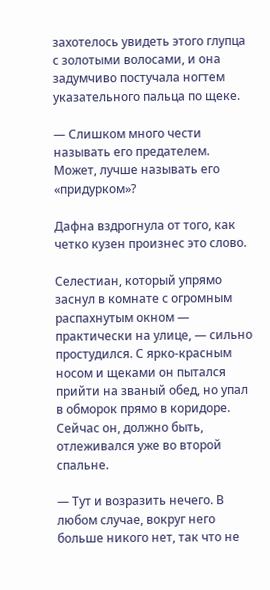захотелось увидеть этого глупца с золотыми волосами, и она задумчиво постучала ногтем указательного пальца по щеке.

— Слишком много чести называть его предателем. Может, лучше называть его «придурком»?

Дафна вздрогнула от того, как четко кузен произнес это слово.

Селестиан, который упрямо заснул в комнате с огромным распахнутым окном — практически на улице, — сильно простудился. С ярко-красным носом и щеками он пытался прийти на званый обед, но упал в обморок прямо в коридоре. Сейчас он, должно быть, отлеживался уже во второй спальне.

— Тут и возразить нечего. В любом случае, вокруг него больше никого нет, так что не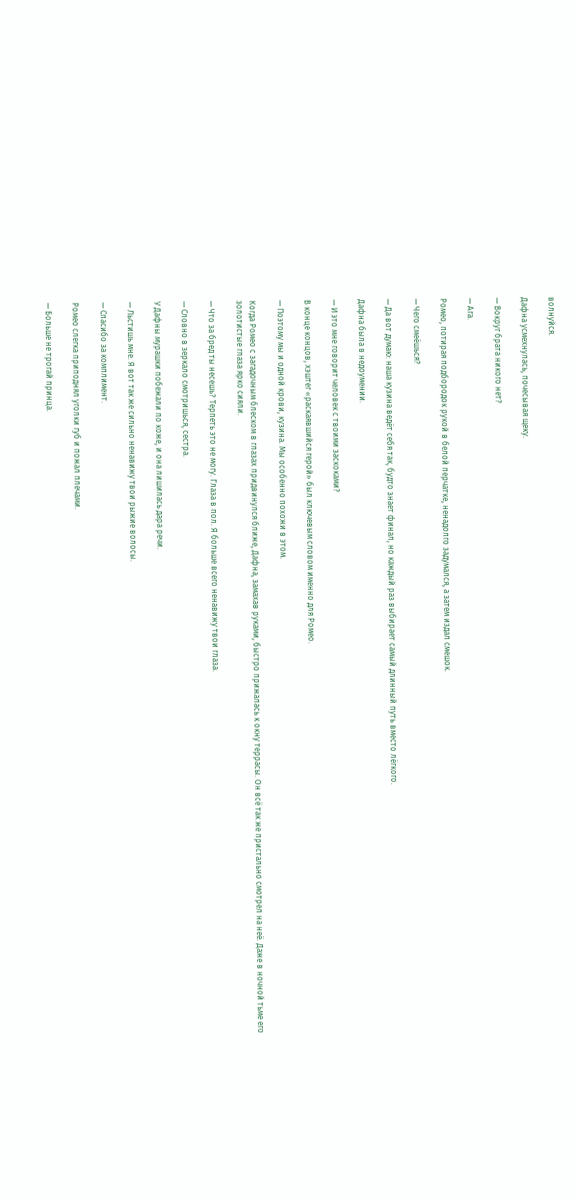волнуйся.

Дафна усмехнулась, почесывая щеку.

— Вокруг брата никого нет?

— Ага.

Ромео, потирая подбородок рукой в белой перчатке, ненадолго задумался, а затем издал смешок.

— Чего смеёшься?

— Да вот думаю: наша кузина ведёт себя так, будто знает финал, но каждый раз выбирает самый длинный путь вместо лёгкого.

Дафна была в недоумении.

— И это мне говорит человек с твоими заскоками?

В конце концов, хэштег «раскаявшийся герой» был ключевым словом именно для Ромео.

— Поэтому мы и одной крови, кузина. Мы особенно похожи в этом.

Когда Ромео с загадочным блеском в глазах придвинулся ближе, Дафна, замахав руками, быстро прижалась к окну террасы. Он всё так же пристально смотрел на неё. Даже в ночной тьме его золотистые глаза ярко сияли.

— Что за бред ты несешь? Терпеть это не могу. Глаза в пол. Я больше всего ненавижу твои глаза.

— Словно в зеркало смотришься, сестра.

У Дафны мурашки побежали по коже, и она лишилась дара речи.

— Льстишь мне. Я вот так же сильно ненавижу твои рыжие волосы.

— Спасибо за комплимент.

Ромео слегка приподнял уголки губ и пожал плечами.

— Больше не трогай принца.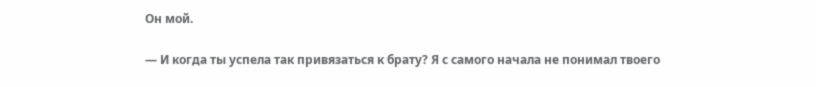Он мой.

— И когда ты успела так привязаться к брату? Я с самого начала не понимал твоего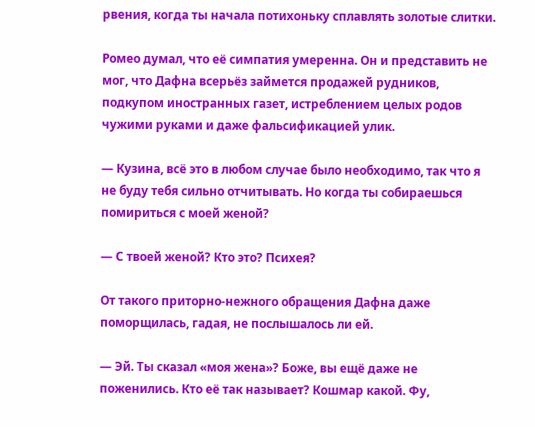рвения, когда ты начала потихоньку сплавлять золотые слитки.

Ромео думал, что её симпатия умеренна. Он и представить не мог, что Дафна всерьёз займется продажей рудников, подкупом иностранных газет, истреблением целых родов чужими руками и даже фальсификацией улик.

— Кузина, всё это в любом случае было необходимо, так что я не буду тебя сильно отчитывать. Но когда ты собираешься помириться с моей женой?

— С твоей женой? Кто это? Психея?

От такого приторно-нежного обращения Дафна даже поморщилась, гадая, не послышалось ли ей.

— Эй. Ты сказал «моя жена»? Боже, вы ещё даже не поженились. Кто её так называет? Кошмар какой. Фу,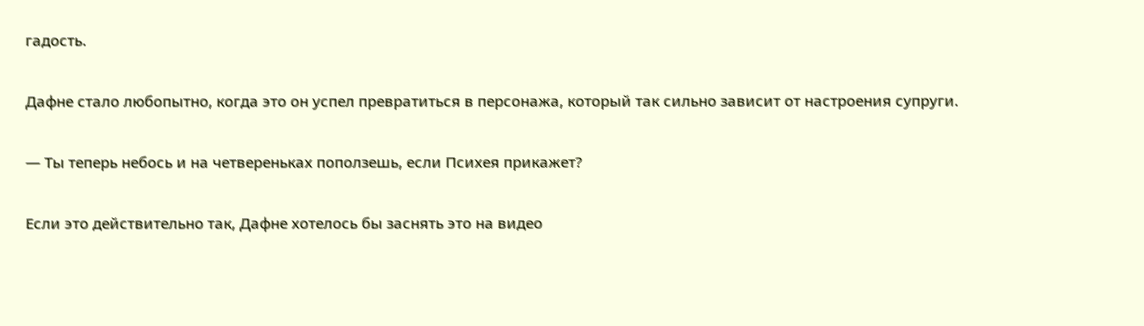гадость.

Дафне стало любопытно, когда это он успел превратиться в персонажа, который так сильно зависит от настроения супруги.

— Ты теперь небось и на четвереньках поползешь, если Психея прикажет?

Если это действительно так, Дафне хотелось бы заснять это на видео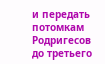и передать потомкам Родригесов до третьего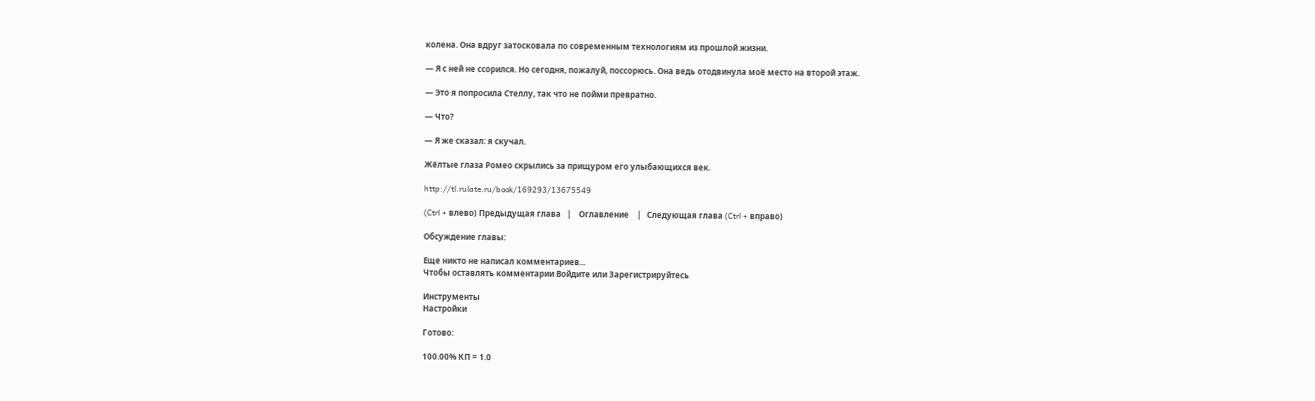колена. Она вдруг затосковала по современным технологиям из прошлой жизни.

— Я с ней не ссорился. Но сегодня, пожалуй, поссорюсь. Она ведь отодвинула моё место на второй этаж.

— Это я попросила Стеллу, так что не пойми превратно.

— Что?

— Я же сказал: я скучал.

Жёлтые глаза Ромео скрылись за прищуром его улыбающихся век.

http://tl.rulate.ru/book/169293/13675549

(Ctrl + влево) Предыдущая глава   |    Оглавление    |   Следующая глава (Ctrl + вправо)

Обсуждение главы:

Еще никто не написал комментариев...
Чтобы оставлять комментарии Войдите или Зарегистрируйтесь

Инструменты
Настройки

Готово:

100.00% КП = 1.0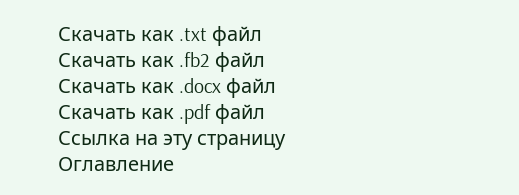Скачать как .txt файл
Скачать как .fb2 файл
Скачать как .docx файл
Скачать как .pdf файл
Ссылка на эту страницу
Оглавление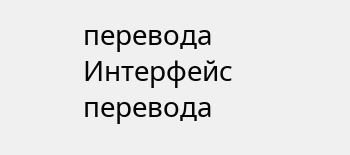перевода
Интерфейс перевода